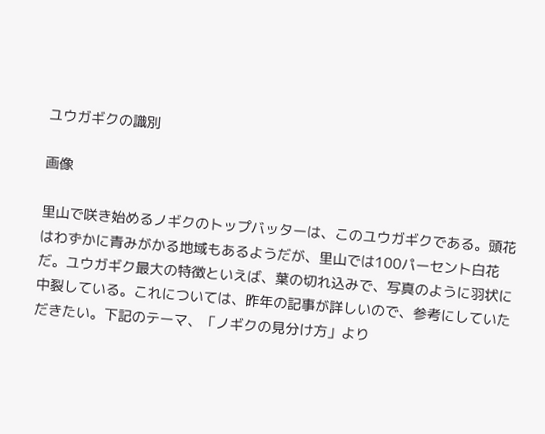ユウガギクの識別

画像

里山で咲き始めるノギクのトップバッターは、このユウガギクである。頭花はわずかに青みがかる地域もあるようだが、里山では100パーセント白花だ。ユウガギク最大の特徴といえば、葉の切れ込みで、写真のように羽状に中裂している。これについては、昨年の記事が詳しいので、参考にしていただきたい。下記のテーマ、「ノギクの見分け方」より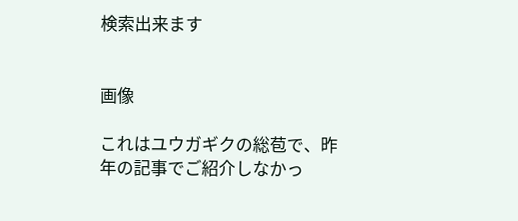検索出来ます


画像

これはユウガギクの総苞で、昨年の記事でご紹介しなかっ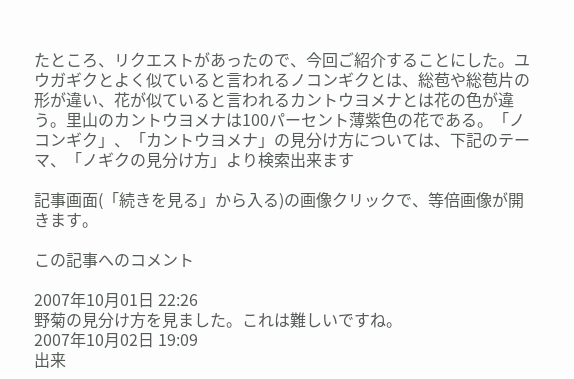たところ、リクエストがあったので、今回ご紹介することにした。ユウガギクとよく似ていると言われるノコンギクとは、総苞や総苞片の形が違い、花が似ていると言われるカントウヨメナとは花の色が違う。里山のカントウヨメナは100パーセント薄紫色の花である。「ノコンギク」、「カントウヨメナ」の見分け方については、下記のテーマ、「ノギクの見分け方」より検索出来ます

記事画面(「続きを見る」から入る)の画像クリックで、等倍画像が開きます。

この記事へのコメント

2007年10月01日 22:26
野菊の見分け方を見ました。これは難しいですね。
2007年10月02日 19:09
出来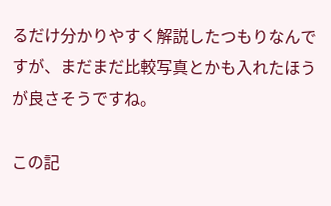るだけ分かりやすく解説したつもりなんですが、まだまだ比較写真とかも入れたほうが良さそうですね。

この記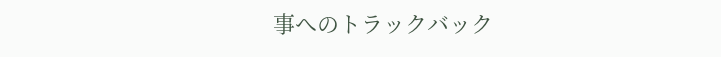事へのトラックバック